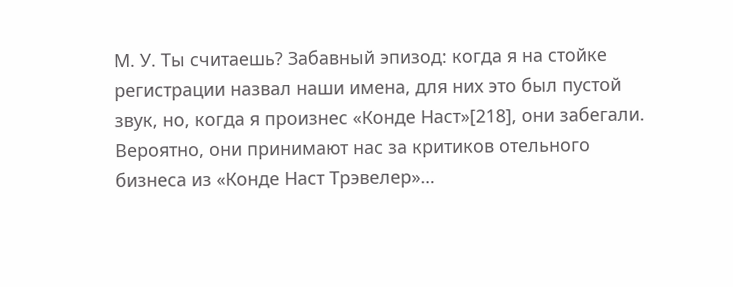М. У. Ты считаешь? Забавный эпизод: когда я на стойке регистрации назвал наши имена, для них это был пустой звук, но, когда я произнес «Конде Наст»[218], они забегали. Вероятно, они принимают нас за критиков отельного бизнеса из «Конде Наст Трэвелер»…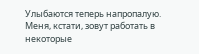Улыбаются теперь напропалую. Меня, кстати, зовут работать в некоторые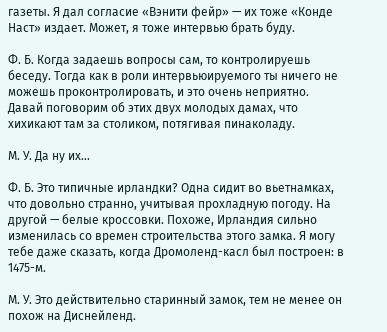газеты. Я дал согласие «Вэнити фейр» — их тоже «Конде Наст» издает. Может, я тоже интервью брать буду.

Ф. Б. Когда задаешь вопросы сам, то контролируешь беседу. Тогда как в роли интервьюируемого ты ничего не можешь проконтролировать, и это очень неприятно. Давай поговорим об этих двух молодых дамах, что хихикают там за столиком, потягивая пинаколаду.

М. У. Да ну их…

Ф. Б. Это типичные ирландки? Одна сидит во вьетнамках, что довольно странно, учитывая прохладную погоду. На другой — белые кроссовки. Похоже, Ирландия сильно изменилась со времен строительства этого замка. Я могу тебе даже сказать, когда Дромоленд-касл был построен: в 1475-м.

М. У. Это действительно старинный замок, тем не менее он похож на Диснейленд.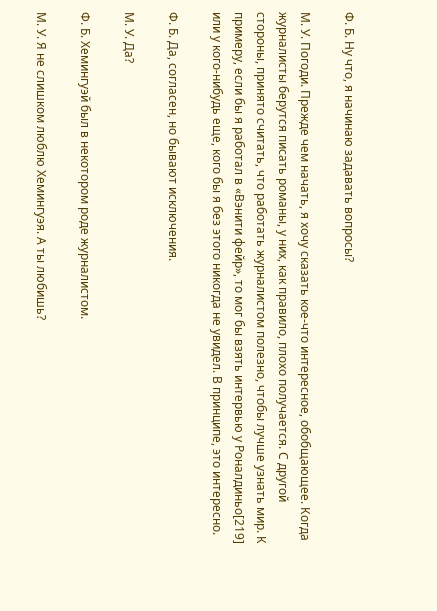Ф. Б. Ну что, я начинаю задавать вопросы?

М. У. Погоди. Прежде чем начать, я хочу сказать кое-что интересное, обобщающее. Когда журналисты берутся писать романы, у них, как правило, плохо получается. С другой стороны, принято считать, что работать журналистом полезно, чтобы лучше узнать мир. К примеру, если бы я работал в «Вэнити фейр», то мог бы взять интервью у Роналдиньо[219] или у кого-нибудь еще, кого бы я без этого никогда не увидел. В принципе, это интересно.

Ф. Б. Да, согласен, но бывают исключения.

М. У. Да?

Ф. Б. Хемингуэй был в некотором роде журналистом.

М. У. Я не слишком люблю Хемингуэя. А ты любишь?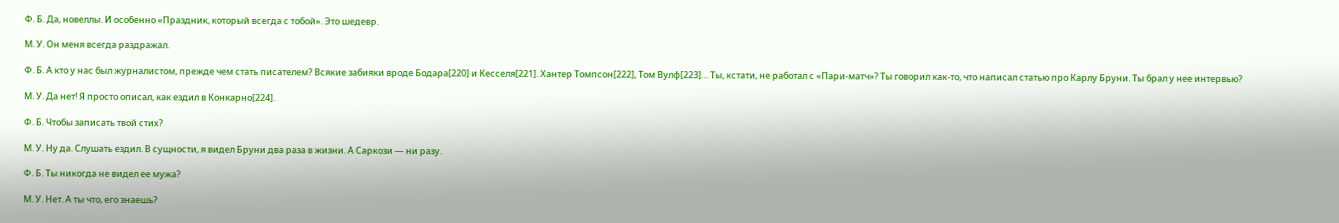Ф. Б. Да, новеллы. И особенно «Праздник, который всегда с тобой». Это шедевр.

М. У. Он меня всегда раздражал.

Ф. Б. А кто у нас был журналистом, прежде чем стать писателем? Всякие забияки вроде Бодара[220] и Кесселя[221]. Хантер Томпсон[222], Том Вулф[223]… Ты, кстати, не работал с «Пари-матч»? Ты говорил как-то, что написал статью про Карлу Бруни. Ты брал у нее интервью?

М. У. Да нет! Я просто описал, как ездил в Конкарно[224].

Ф. Б. Чтобы записать твой стих?

М. У. Ну да. Слушать ездил. В сущности, я видел Бруни два раза в жизни. А Саркози — ни разу.

Ф. Б. Ты никогда не видел ее мужа?

М. У. Нет. А ты что, его знаешь?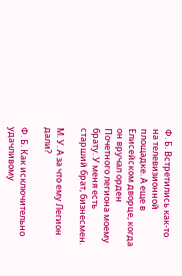Ф. Б. Встретились как-то на телевизионной площадке. А еще в Елисейском дворце, когда он вручал орден Почетного легиона моему брату. У меня есть старший брат, бизнесмен.

М. У. А за что ему Легион дали?

Ф. Б. Как исключительно удачливому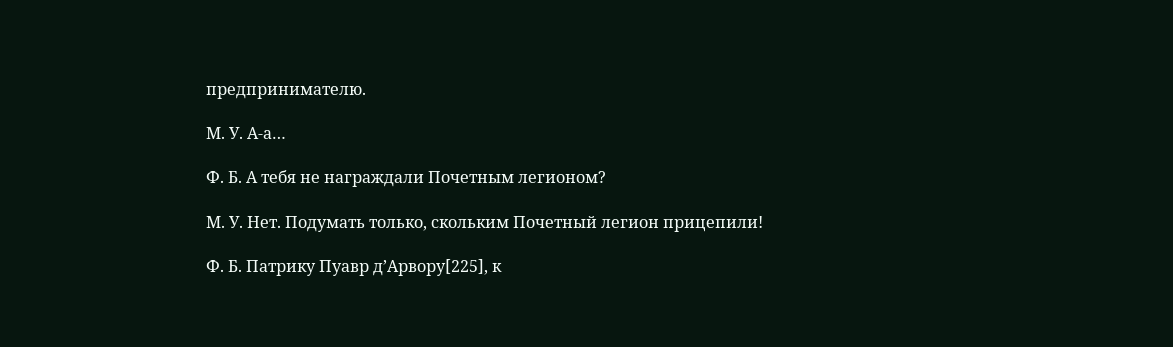предпринимателю.

М. У. А-а…

Ф. Б. А тебя не награждали Почетным легионом?

М. У. Нет. Подумать только, скольким Почетный легион прицепили!

Ф. Б. Патрику Пуавр д’Арвору[225], к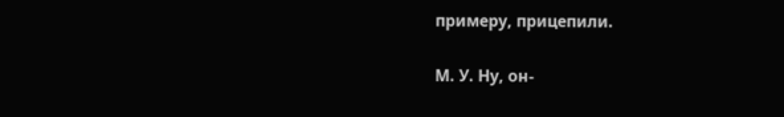примеру, прицепили.

М. У. Ну, он-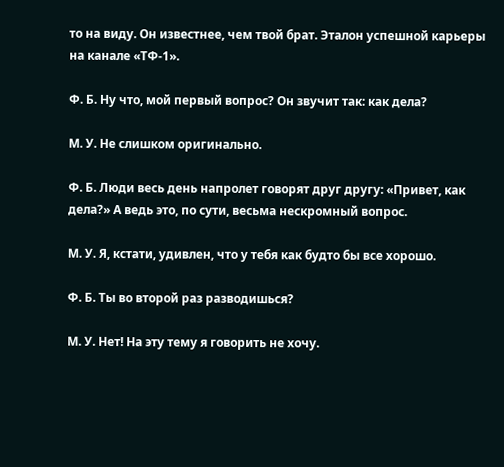то на виду. Он известнее, чем твой брат. Эталон успешной карьеры на канале «ТФ-1».

Ф. Б. Ну что, мой первый вопрос? Он звучит так: как дела?

М. У. Не слишком оригинально.

Ф. Б. Люди весь день напролет говорят друг другу: «Привет, как дела?» А ведь это, по сути, весьма нескромный вопрос.

М. У. Я, кстати, удивлен, что у тебя как будто бы все хорошо.

Ф. Б. Ты во второй раз разводишься?

М. У. Нет! На эту тему я говорить не хочу.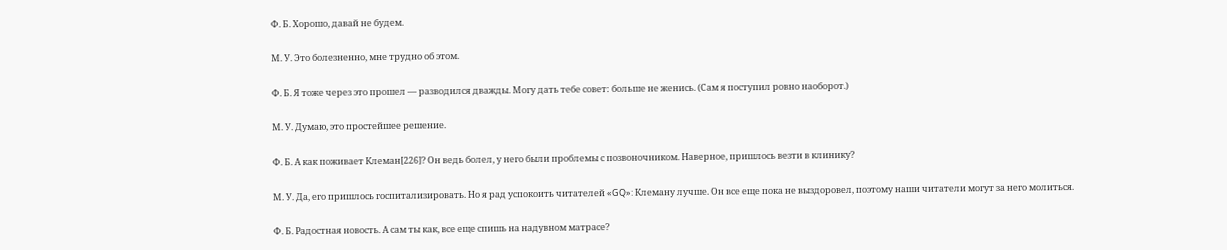Ф. Б. Хорошо, давай не будем.

М. У. Это болезненно, мне трудно об этом.

Ф. Б. Я тоже через это прошел — разводился дважды. Могу дать тебе совет: больше не женись. (Сам я поступил ровно наоборот.)

М. У. Думаю, это простейшее решение.

Ф. Б. А как поживает Клеман[226]? Он ведь болел, у него были проблемы с позвоночником. Наверное, пришлось везти в клинику?

М. У. Да, его пришлось госпитализировать. Но я рад успокоить читателей «GQ»: Клеману лучше. Он все еще пока не выздоровел, поэтому наши читатели могут за него молиться.

Ф. Б. Радостная новость. А сам ты как, все еще спишь на надувном матрасе?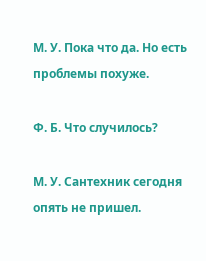М. У. Пока что да. Но есть проблемы похуже.

Ф. Б. Что случилось?

М. У. Сантехник сегодня опять не пришел.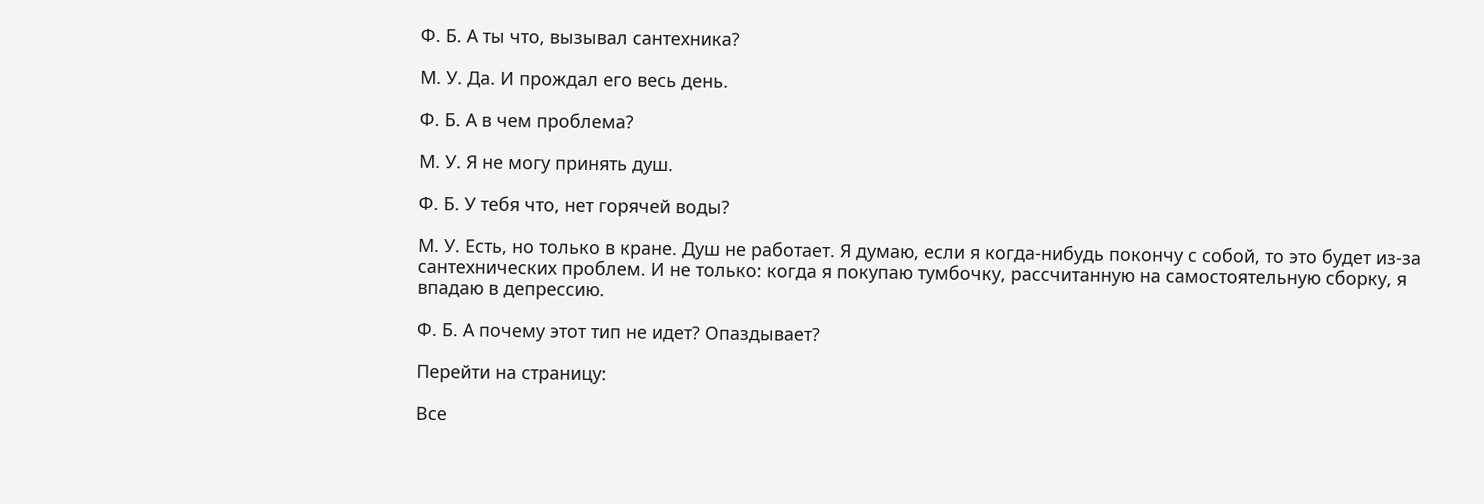Ф. Б. А ты что, вызывал сантехника?

М. У. Да. И прождал его весь день.

Ф. Б. А в чем проблема?

М. У. Я не могу принять душ.

Ф. Б. У тебя что, нет горячей воды?

М. У. Есть, но только в кране. Душ не работает. Я думаю, если я когда-нибудь покончу с собой, то это будет из-за сантехнических проблем. И не только: когда я покупаю тумбочку, рассчитанную на самостоятельную сборку, я впадаю в депрессию.

Ф. Б. А почему этот тип не идет? Опаздывает?

Перейти на страницу:

Все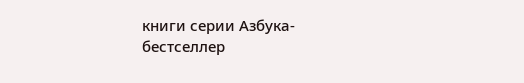книги серии Азбука-бестселлер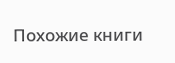Похожие книги